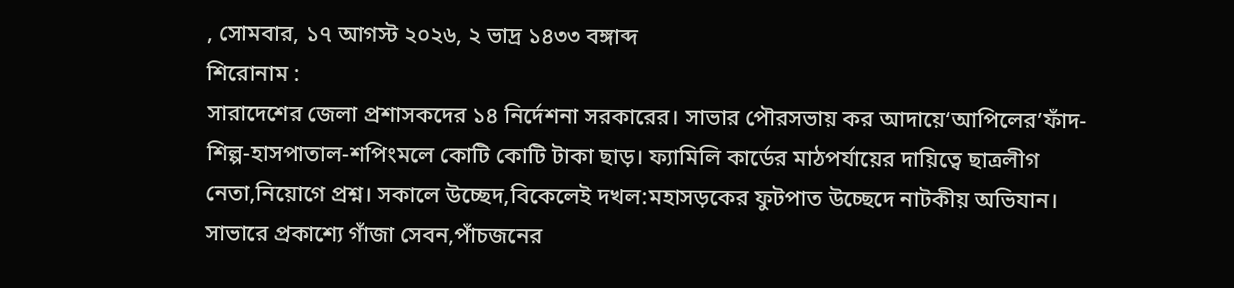, সোমবার, ১৭ আগস্ট ২০২৬, ২ ভাদ্র ১৪৩৩ বঙ্গাব্দ
শিরোনাম :
সারাদেশের জেলা প্রশাসকদের ১৪ নির্দেশনা সরকারের। সাভার পৌরসভায় কর আদায়ে‘আপিলের’ফাঁদ-শিল্প-হাসপাতাল-শপিংমলে কোটি কোটি টাকা ছাড়। ফ্যামিলি কার্ডের মাঠপর্যায়ের দায়িত্বে ছাত্রলীগ নেতা,নিয়োগে প্রশ্ন। সকালে উচ্ছেদ,বিকেলেই দখল:মহাসড়কের ফুটপাত উচ্ছেদে নাটকীয় অভিযান। সাভারে প্রকাশ্যে গাঁজা সেবন,পাঁচজনের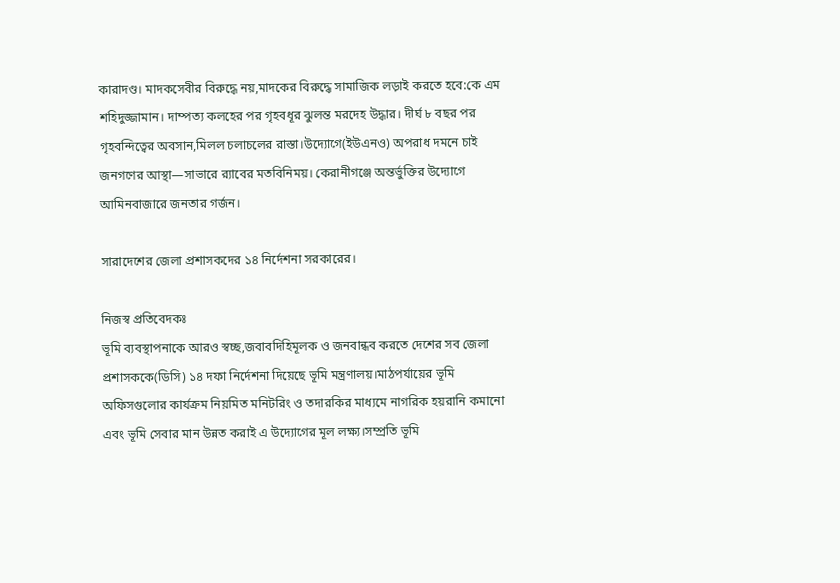কারাদণ্ড। মাদকসেবীর বিরুদ্ধে নয়,মাদকের বিরুদ্ধে সামাজিক লড়াই করতে হবে:কে এম শহিদুজ্জামান। দাম্পত্য কলহের পর গৃহবধূর ঝুলন্ত মরদেহ উদ্ধার। দীর্ঘ ৮ বছর পর গৃহবন্দিত্বের অবসান,মিলল চলাচলের রাস্তা।উদ্যোগে(ইউএনও) অপরাধ দমনে চাই জনগণের আস্থা—সাভারে র‍্যাবের মতবিনিময়। কেরানীগঞ্জে অন্তর্ভুক্তির উদ্যোগে আমিনবাজারে জনতার গর্জন।

সারাদেশের জেলা প্রশাসকদের ১৪ নির্দেশনা সরকারের।

নিজস্ব প্রতিবেদকঃ
ভূমি ব্যবস্থাপনাকে আরও স্বচ্ছ,জবাবদিহিমূলক ও জনবান্ধব করতে দেশের সব জেলা প্রশাসককে(ডিসি) ১৪ দফা নির্দেশনা দিয়েছে ভূমি মন্ত্রণালয়।মাঠপর্যায়ের ভূমি অফিসগুলোর কার্যক্রম নিয়মিত মনিটরিং ও তদারকির মাধ্যমে নাগরিক হয়রানি কমানো এবং ভূমি সেবার মান উন্নত করাই এ উদ্যোগের মূল লক্ষ্য।সম্প্রতি ভূমি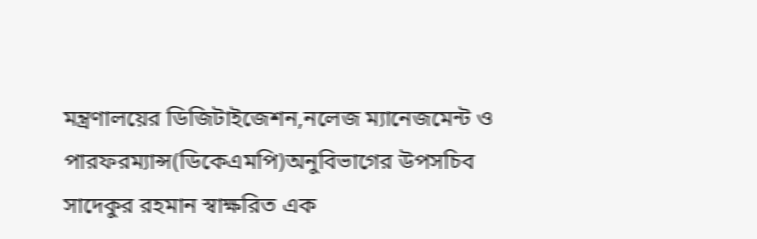মন্ত্রণালয়ের ডিজিটাইজেশন,নলেজ ম্যানেজমেন্ট ও পারফরম্যান্স(ডিকেএমপি)অনুবিভাগের উপসচিব সাদেকুর রহমান স্বাক্ষরিত এক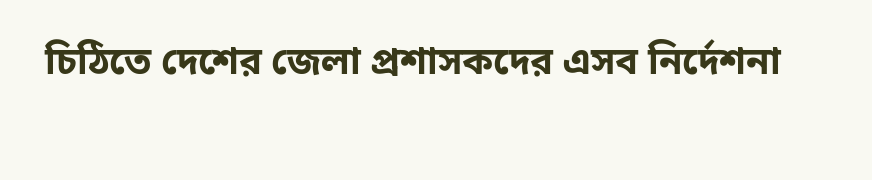চিঠিতে দেশের জেলা প্রশাসকদের এসব নির্দেশনা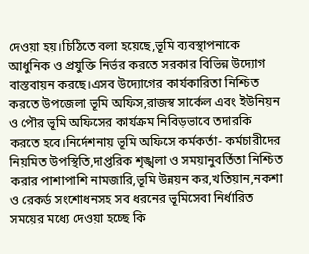দেওয়া হয়।চিঠিতে বলা হয়েছে,ভূমি ব্যবস্থাপনাকে আধুনিক ও প্রযুক্তি নির্ভর করতে সরকার বিভিন্ন উদ্যোগ বাস্তবায়ন করছে।এসব উদ্যোগের কার্যকারিতা নিশ্চিত করতে উপজেলা ভূমি অফিস,রাজস্ব সার্কেল এবং ইউনিয়ন ও পৌর ভূমি অফিসের কার্যক্রম নিবিড়ভাবে তদারকি করতে হবে।নির্দেশনায় ভূমি অফিসে কর্মকর্তা- কর্মচারীদের নিয়মিত উপস্থিতি,দাপ্তরিক শৃঙ্খলা ও সময়ানুবর্তিতা নিশ্চিত করার পাশাপাশি নামজারি,ভূমি উন্নয়ন কর,খতিয়ান,নকশা ও রেকর্ড সংশোধনসহ সব ধরনের ভূমিসেবা নির্ধারিত সময়ের মধ্যে দেওয়া হচ্ছে কি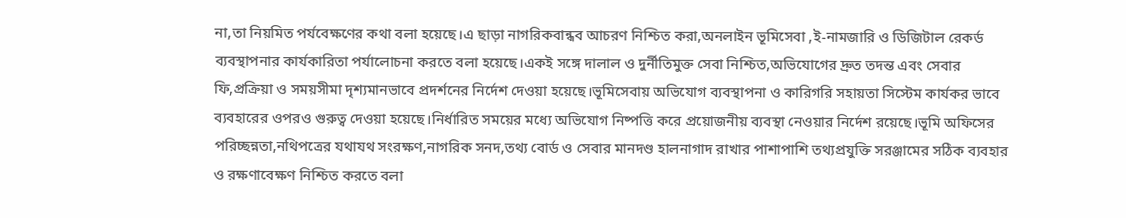না,তা নিয়মিত পর্যবেক্ষণের কথা বলা হয়েছে।এ ছাড়া নাগরিকবান্ধব আচরণ নিশ্চিত করা,অনলাইন ভূমিসেবা ,ই-নামজারি ও ডিজিটাল রেকর্ড ব্যবস্থাপনার কার্যকারিতা পর্যালোচনা করতে বলা হয়েছে।একই সঙ্গে দালাল ও দুর্নীতিমুক্ত সেবা নিশ্চিত,অভিযোগের দ্রুত তদন্ত এবং সেবার ফি,প্রক্রিয়া ও সময়সীমা দৃশ্যমানভাবে প্রদর্শনের নির্দেশ দেওয়া হয়েছে।ভূমিসেবায় অভিযোগ ব্যবস্থাপনা ও কারিগরি সহায়তা সিস্টেম কার্যকর ভাবে ব্যবহারের ওপরও গুরুত্ব দেওয়া হয়েছে।নির্ধারিত সময়ের মধ্যে অভিযোগ নিষ্পত্তি করে প্রয়োজনীয় ব্যবস্থা নেওয়ার নির্দেশ রয়েছে।ভূমি অফিসের পরিচ্ছন্নতা,নথিপত্রের যথাযথ সংরক্ষণ,নাগরিক সনদ,তথ্য বোর্ড ও সেবার মানদণ্ড হালনাগাদ রাখার পাশাপাশি তথ্যপ্রযুক্তি সরঞ্জামের সঠিক ব্যবহার ও রক্ষণাবেক্ষণ নিশ্চিত করতে বলা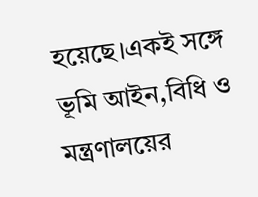হয়েছে।একই সঙ্গে ভূমি আইন,বিধি ও মন্ত্রণালয়ের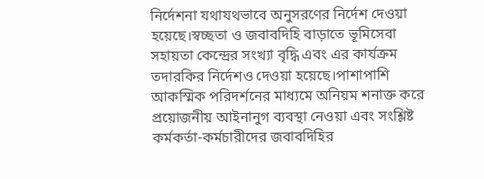নির্দেশনা যথাযথভাবে অনুসরণের নির্দেশ দেওয়া হয়েছে।স্বচ্ছতা ও জবাবদিহি বাড়াতে ভূমিসেবা সহায়তা কেন্দ্রের সংখ্যা বৃদ্ধি এবং এর কার্যক্রম তদারকির নির্দেশও দেওয়া হয়েছে।পাশাপাশি আকস্মিক পরিদর্শনের মাধ্যমে অনিয়ম শনাক্ত করে প্রয়োজনীয় আইনানুগ ব্যবস্থা নেওয়া এবং সংশ্লিষ্ট কর্মকর্তা-কর্মচারীদের জবাবদিহির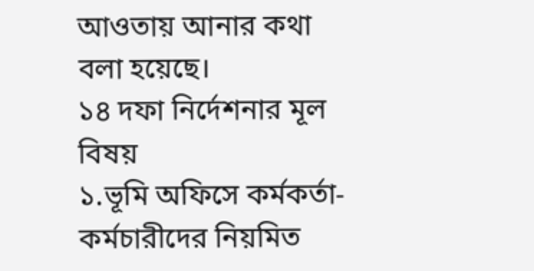আওতায় আনার কথা বলা হয়েছে।
১৪ দফা নির্দেশনার মূল বিষয়
১.ভূমি অফিসে কর্মকর্তা-কর্মচারীদের নিয়মিত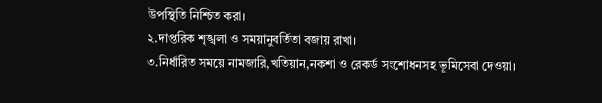উপস্থিতি নিশ্চিত করা।
২.দাপ্তরিক শৃঙ্খলা ও সময়ানুবর্তিতা বজায় রাখা।
৩.নির্ধারিত সময়ে নামজারি,খতিয়ান,নকশা ও রেকর্ড সংশোধনসহ ভূমিসেবা দেওয়া।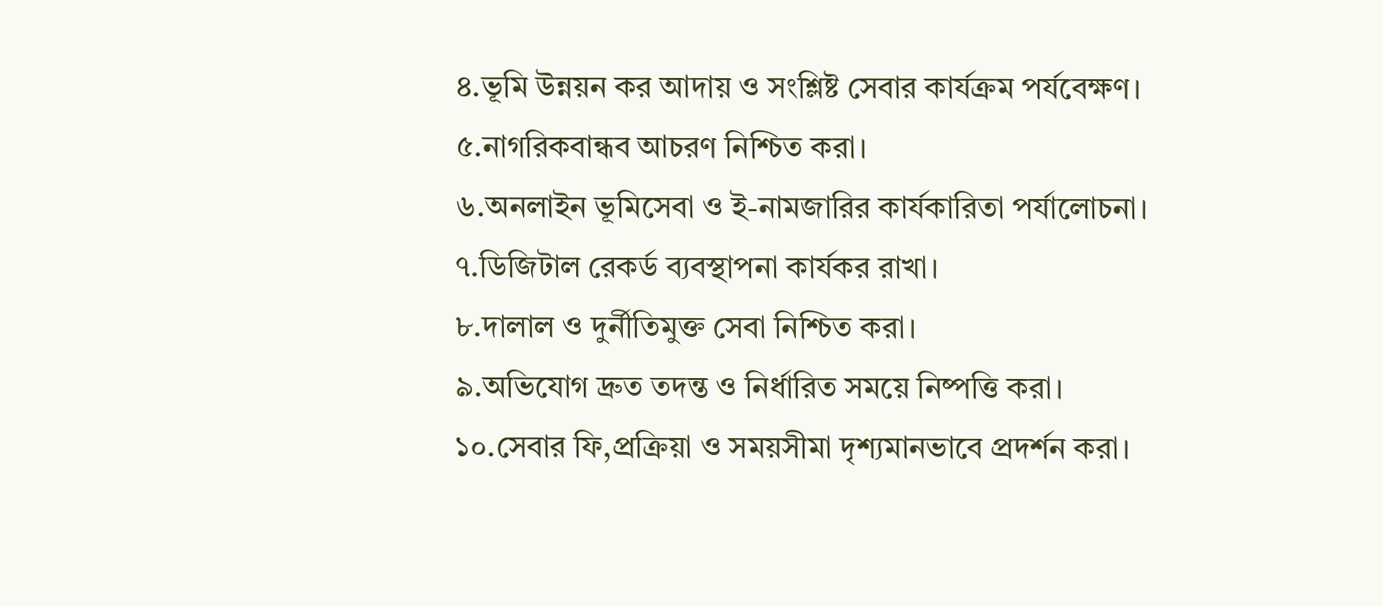৪.ভূমি উন্নয়ন কর আদায় ও সংশ্লিষ্ট সেবার কার্যক্রম পর্যবেক্ষণ।
৫.নাগরিকবান্ধব আচরণ নিশ্চিত করা।
৬.অনলাইন ভূমিসেবা ও ই-নামজারির কার্যকারিতা পর্যালোচনা।
৭.ডিজিটাল রেকর্ড ব্যবস্থাপনা কার্যকর রাখা।
৮.দালাল ও দুর্নীতিমুক্ত সেবা নিশ্চিত করা।
৯.অভিযোগ দ্রুত তদন্ত ও নির্ধারিত সময়ে নিষ্পত্তি করা।
১০.সেবার ফি,প্রক্রিয়া ও সময়সীমা দৃশ্যমানভাবে প্রদর্শন করা।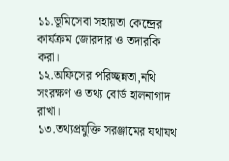১১.ভূমিসেবা সহায়তা কেন্দ্রের কার্যক্রম জোরদার ও তদারকি করা।
১২.অফিসের পরিচ্ছন্নতা,নথি সংরক্ষণ ও তথ্য বোর্ড হালনাগাদ রাখা।
১৩.তথ্যপ্রযুক্তি সরঞ্জামের যথাযথ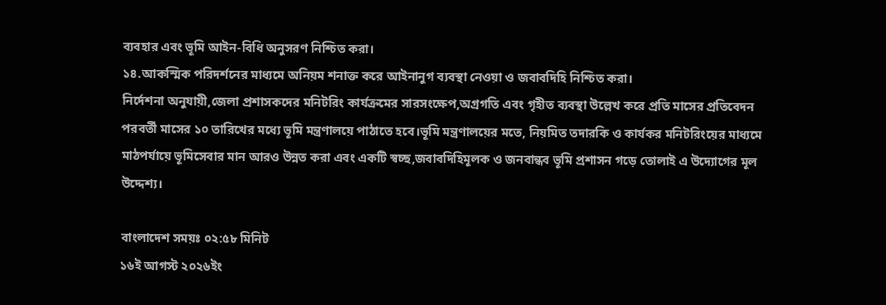ব্যবহার এবং ভূমি আইন-বিধি অনুসরণ নিশ্চিত করা।
১৪.আকস্মিক পরিদর্শনের মাধ্যমে অনিয়ম শনাক্ত করে আইনানুগ ব্যবস্থা নেওয়া ও জবাবদিহি নিশ্চিত করা।
নির্দেশনা অনুযায়ী,জেলা প্রশাসকদের মনিটরিং কার্যক্রমের সারসংক্ষেপ,অগ্রগতি এবং গৃহীত ব্যবস্থা উল্লেখ করে প্রতি মাসের প্রতিবেদন পরবর্তী মাসের ১০ তারিখের মধ্যে ভূমি মন্ত্রণালয়ে পাঠাতে হবে।ভূমি মন্ত্রণালয়ের মতে, নিয়মিত তদারকি ও কার্যকর মনিটরিংয়ের মাধ্যমে মাঠপর্যায়ে ভূমিসেবার মান আরও উন্নত করা এবং একটি স্বচ্ছ,জবাবদিহিমূলক ও জনবান্ধব ভূমি প্রশাসন গড়ে তোলাই এ উদ্যোগের মূল উদ্দেশ্য।

বাংলাদেশ সময়ঃ ০২:৫৮ মিনিট
১৬ই আগস্ট ২০২৬ইং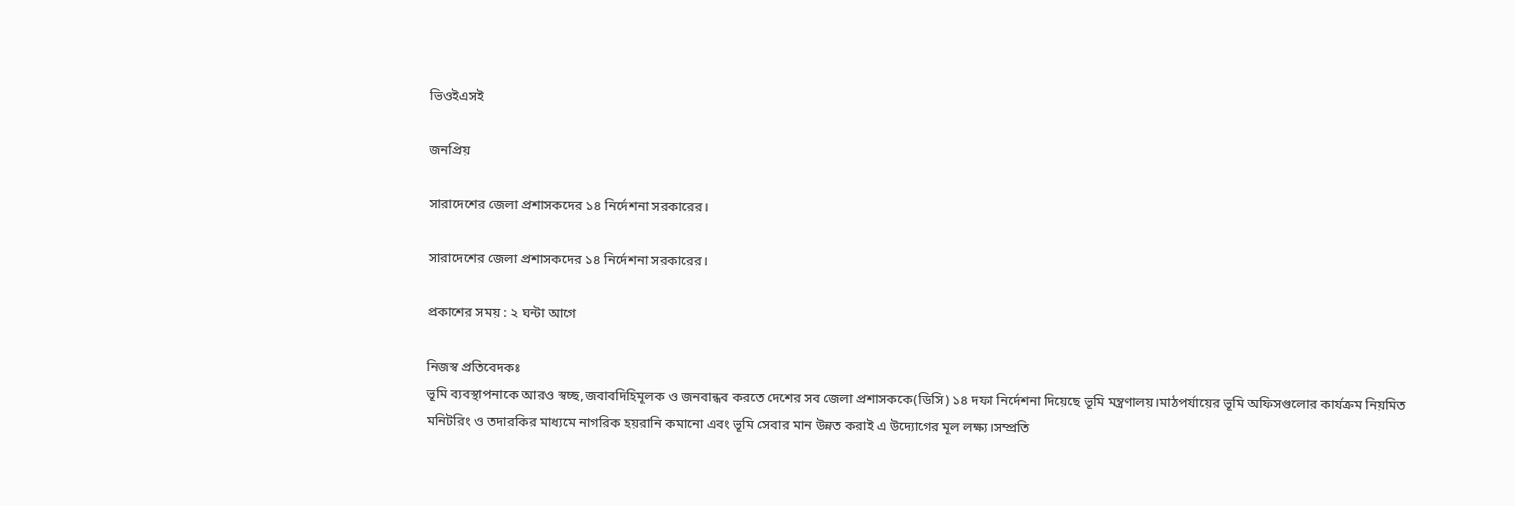ভিওইএসই

জনপ্রিয়

সারাদেশের জেলা প্রশাসকদের ১৪ নির্দেশনা সরকারের।

সারাদেশের জেলা প্রশাসকদের ১৪ নির্দেশনা সরকারের।

প্রকাশের সময় : ২ ঘন্টা আগে

নিজস্ব প্রতিবেদকঃ
ভূমি ব্যবস্থাপনাকে আরও স্বচ্ছ,জবাবদিহিমূলক ও জনবান্ধব করতে দেশের সব জেলা প্রশাসককে(ডিসি) ১৪ দফা নির্দেশনা দিয়েছে ভূমি মন্ত্রণালয়।মাঠপর্যায়ের ভূমি অফিসগুলোর কার্যক্রম নিয়মিত মনিটরিং ও তদারকির মাধ্যমে নাগরিক হয়রানি কমানো এবং ভূমি সেবার মান উন্নত করাই এ উদ্যোগের মূল লক্ষ্য।সম্প্রতি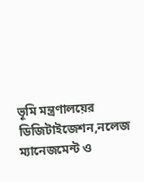ভূমি মন্ত্রণালয়ের ডিজিটাইজেশন,নলেজ ম্যানেজমেন্ট ও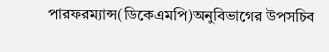পারফরম্যান্স(ডিকেএমপি)অনুবিভাগের উপসচিব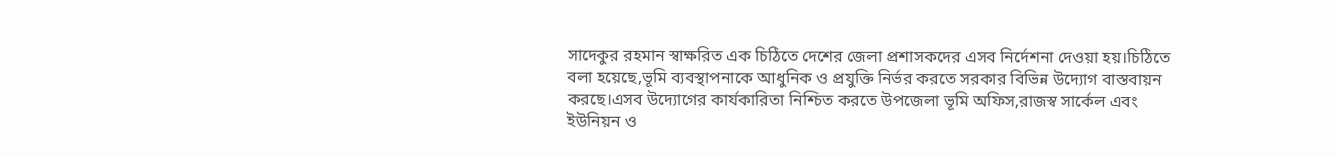সাদেকুর রহমান স্বাক্ষরিত এক চিঠিতে দেশের জেলা প্রশাসকদের এসব নির্দেশনা দেওয়া হয়।চিঠিতে বলা হয়েছে,ভূমি ব্যবস্থাপনাকে আধুনিক ও প্রযুক্তি নির্ভর করতে সরকার বিভিন্ন উদ্যোগ বাস্তবায়ন করছে।এসব উদ্যোগের কার্যকারিতা নিশ্চিত করতে উপজেলা ভূমি অফিস,রাজস্ব সার্কেল এবং ইউনিয়ন ও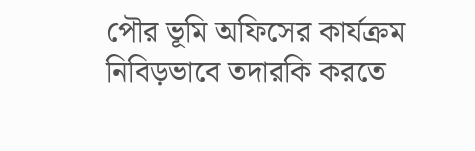পৌর ভূমি অফিসের কার্যক্রম নিবিড়ভাবে তদারকি করতে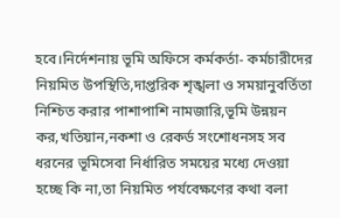হবে।নির্দেশনায় ভূমি অফিসে কর্মকর্তা- কর্মচারীদের নিয়মিত উপস্থিতি,দাপ্তরিক শৃঙ্খলা ও সময়ানুবর্তিতা নিশ্চিত করার পাশাপাশি নামজারি,ভূমি উন্নয়ন কর,খতিয়ান,নকশা ও রেকর্ড সংশোধনসহ সব ধরনের ভূমিসেবা নির্ধারিত সময়ের মধ্যে দেওয়া হচ্ছে কি না,তা নিয়মিত পর্যবেক্ষণের কথা বলা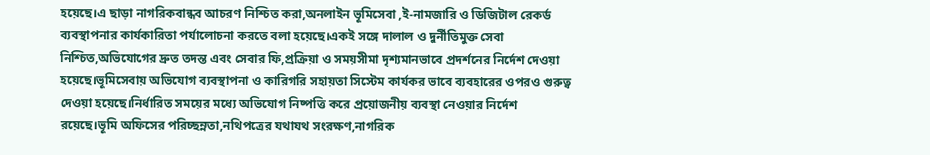হয়েছে।এ ছাড়া নাগরিকবান্ধব আচরণ নিশ্চিত করা,অনলাইন ভূমিসেবা ,ই-নামজারি ও ডিজিটাল রেকর্ড ব্যবস্থাপনার কার্যকারিতা পর্যালোচনা করতে বলা হয়েছে।একই সঙ্গে দালাল ও দুর্নীতিমুক্ত সেবা নিশ্চিত,অভিযোগের দ্রুত তদন্ত এবং সেবার ফি,প্রক্রিয়া ও সময়সীমা দৃশ্যমানভাবে প্রদর্শনের নির্দেশ দেওয়া হয়েছে।ভূমিসেবায় অভিযোগ ব্যবস্থাপনা ও কারিগরি সহায়তা সিস্টেম কার্যকর ভাবে ব্যবহারের ওপরও গুরুত্ব দেওয়া হয়েছে।নির্ধারিত সময়ের মধ্যে অভিযোগ নিষ্পত্তি করে প্রয়োজনীয় ব্যবস্থা নেওয়ার নির্দেশ রয়েছে।ভূমি অফিসের পরিচ্ছন্নতা,নথিপত্রের যথাযথ সংরক্ষণ,নাগরিক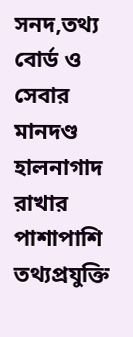সনদ,তথ্য বোর্ড ও সেবার মানদণ্ড হালনাগাদ রাখার পাশাপাশি তথ্যপ্রযুক্তি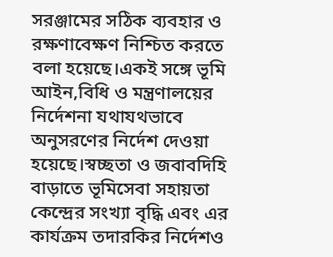সরঞ্জামের সঠিক ব্যবহার ও রক্ষণাবেক্ষণ নিশ্চিত করতে বলা হয়েছে।একই সঙ্গে ভূমি আইন,বিধি ও মন্ত্রণালয়ের নির্দেশনা যথাযথভাবে অনুসরণের নির্দেশ দেওয়া হয়েছে।স্বচ্ছতা ও জবাবদিহি বাড়াতে ভূমিসেবা সহায়তা কেন্দ্রের সংখ্যা বৃদ্ধি এবং এর কার্যক্রম তদারকির নির্দেশও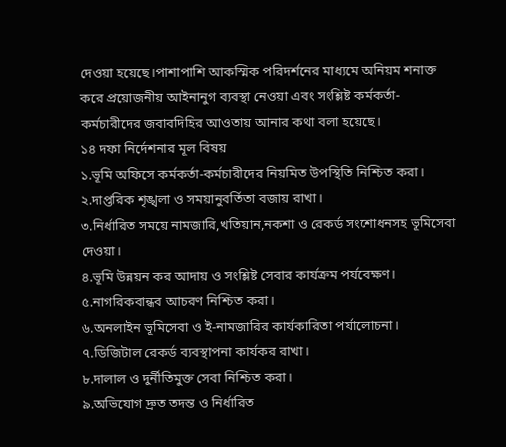দেওয়া হয়েছে।পাশাপাশি আকস্মিক পরিদর্শনের মাধ্যমে অনিয়ম শনাক্ত করে প্রয়োজনীয় আইনানুগ ব্যবস্থা নেওয়া এবং সংশ্লিষ্ট কর্মকর্তা-কর্মচারীদের জবাবদিহির আওতায় আনার কথা বলা হয়েছে।
১৪ দফা নির্দেশনার মূল বিষয়
১.ভূমি অফিসে কর্মকর্তা-কর্মচারীদের নিয়মিত উপস্থিতি নিশ্চিত করা।
২.দাপ্তরিক শৃঙ্খলা ও সময়ানুবর্তিতা বজায় রাখা।
৩.নির্ধারিত সময়ে নামজারি,খতিয়ান,নকশা ও রেকর্ড সংশোধনসহ ভূমিসেবা দেওয়া।
৪.ভূমি উন্নয়ন কর আদায় ও সংশ্লিষ্ট সেবার কার্যক্রম পর্যবেক্ষণ।
৫.নাগরিকবান্ধব আচরণ নিশ্চিত করা।
৬.অনলাইন ভূমিসেবা ও ই-নামজারির কার্যকারিতা পর্যালোচনা।
৭.ডিজিটাল রেকর্ড ব্যবস্থাপনা কার্যকর রাখা।
৮.দালাল ও দুর্নীতিমুক্ত সেবা নিশ্চিত করা।
৯.অভিযোগ দ্রুত তদন্ত ও নির্ধারিত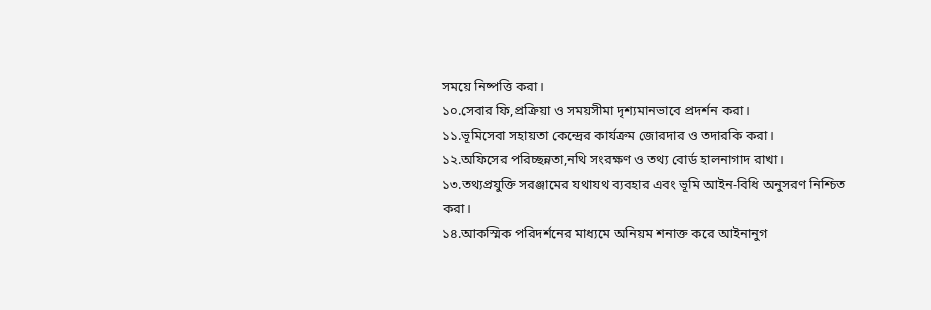সময়ে নিষ্পত্তি করা।
১০.সেবার ফি,প্রক্রিয়া ও সময়সীমা দৃশ্যমানভাবে প্রদর্শন করা।
১১.ভূমিসেবা সহায়তা কেন্দ্রের কার্যক্রম জোরদার ও তদারকি করা।
১২.অফিসের পরিচ্ছন্নতা,নথি সংরক্ষণ ও তথ্য বোর্ড হালনাগাদ রাখা।
১৩.তথ্যপ্রযুক্তি সরঞ্জামের যথাযথ ব্যবহার এবং ভূমি আইন-বিধি অনুসরণ নিশ্চিত করা।
১৪.আকস্মিক পরিদর্শনের মাধ্যমে অনিয়ম শনাক্ত করে আইনানুগ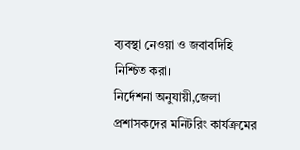ব্যবস্থা নেওয়া ও জবাবদিহি নিশ্চিত করা।
নির্দেশনা অনুযায়ী,জেলা প্রশাসকদের মনিটরিং কার্যক্রমের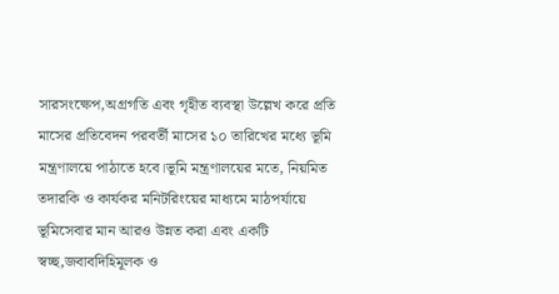সারসংক্ষেপ,অগ্রগতি এবং গৃহীত ব্যবস্থা উল্লেখ করে প্রতি মাসের প্রতিবেদন পরবর্তী মাসের ১০ তারিখের মধ্যে ভূমি মন্ত্রণালয়ে পাঠাতে হবে।ভূমি মন্ত্রণালয়ের মতে, নিয়মিত তদারকি ও কার্যকর মনিটরিংয়ের মাধ্যমে মাঠপর্যায়ে ভূমিসেবার মান আরও উন্নত করা এবং একটি স্বচ্ছ,জবাবদিহিমূলক ও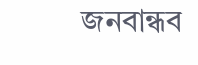জনবান্ধব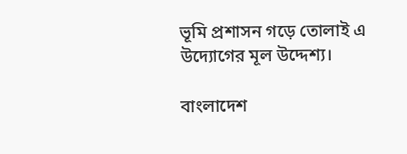ভূমি প্রশাসন গড়ে তোলাই এ উদ্যোগের মূল উদ্দেশ্য।

বাংলাদেশ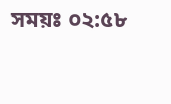সময়ঃ ০২:৫৮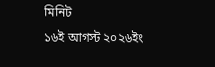মিনিট
১৬ই আগস্ট ২০২৬ইং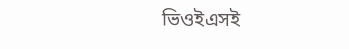ভিওইএসই